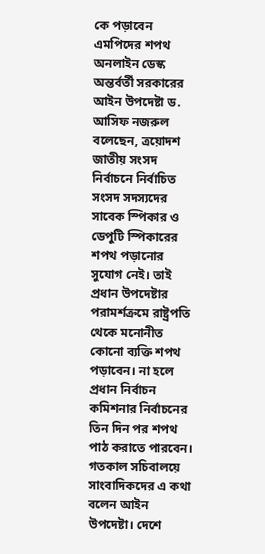কে পড়াবেন এমপিদের শপথ
অনলাইন ডেস্ক
অন্তর্বর্তী সরকারের আইন উপদেষ্টা ড. আসিফ নজরুল বলেছেন, ত্রয়োদশ জাতীয় সংসদ নির্বাচনে নির্বাচিত সংসদ সদস্যদের সাবেক স্পিকার ও ডেপুটি স্পিকারের শপথ পড়ানোর সুযোগ নেই। তাই প্রধান উপদেষ্টার পরামর্শক্রমে রাষ্ট্রপতি থেকে মনোনীত কোনো ব্যক্তি শপথ পড়াবেন। না হলে প্রধান নির্বাচন কমিশনার নির্বাচনের তিন দিন পর শপথ পাঠ করাতে পারবেন। গতকাল সচিবালয়ে সাংবাদিকদের এ কথা বলেন আইন উপদেষ্টা। দেশে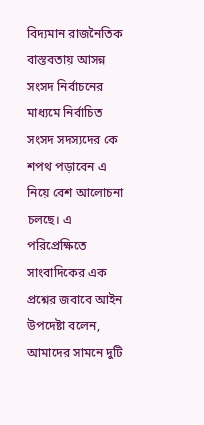বিদ্যমান রাজনৈতিক বাস্তবতায় আসন্ন সংসদ নির্বাচনের মাধ্যমে নির্বাচিত সংসদ সদস্যদের কে শপথ পড়াবেন এ নিয়ে বেশ আলোচনা চলছে। এ পরিপ্রেক্ষিতে সাংবাদিকের এক প্রশ্নের জবাবে আইন উপদেষ্টা বলেন, আমাদের সামনে দুটি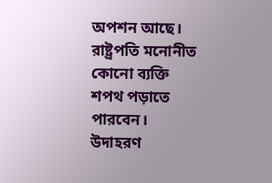অপশন আছে। রাষ্ট্রপতি মনোনীত কোনো ব্যক্তি শপথ পড়াতে পারবেন। উদাহরণ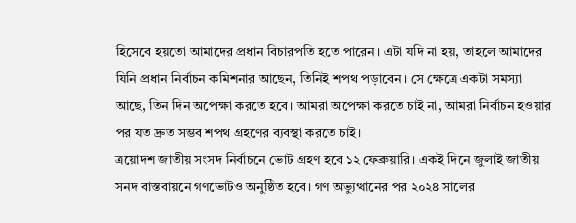হিসেবে হয়তো আমাদের প্রধান বিচারপতি হতে পারেন। এটা যদি না হয়, তাহলে আমাদের যিনি প্রধান নির্বাচন কমিশনার আছেন, তিনিই শপথ পড়াবেন। সে ক্ষেত্রে একটা সমস্যা আছে, তিন দিন অপেক্ষা করতে হবে। আমরা অপেক্ষা করতে চাই না, আমরা নির্বাচন হওয়ার পর যত দ্রুত সম্ভব শপথ গ্রহণের ব্যবস্থা করতে চাই।
ত্রয়োদশ জাতীয় সংসদ নির্বাচনে ভোট গ্রহণ হবে ১২ ফেব্রুয়ারি। একই দিনে জুলাই জাতীয় সনদ বাস্তবায়নে গণভোটও অনুষ্ঠিত হবে। গণ অভ্যুত্থানের পর ২০২৪ সালের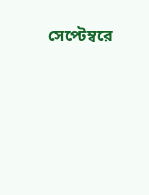সেপ্টেম্বরে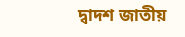দ্বাদশ জাতীয়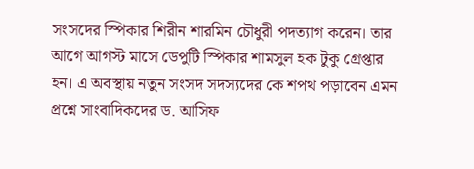সংসদের স্পিকার শিরীন শারমিন চৌধুরী পদত্যাগ করেন। তার আগে আগস্ট মাসে ডেপুটি স্পিকার শামসুল হক টুকু গ্রেপ্তার হন। এ অবস্থায় নতুন সংসদ সদস্যদের কে শপথ পড়াবেন এমন প্রশ্নে সাংবাদিকদের ড. আসিফ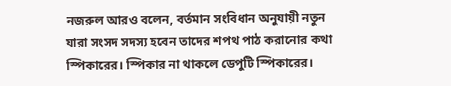নজরুল আরও বলেন, বর্তমান সংবিধান অনুযায়ী নতুন যারা সংসদ সদস্য হবেন তাদের শপথ পাঠ করানোর কথা স্পিকারের। স্পিকার না থাকলে ডেপুটি স্পিকারের।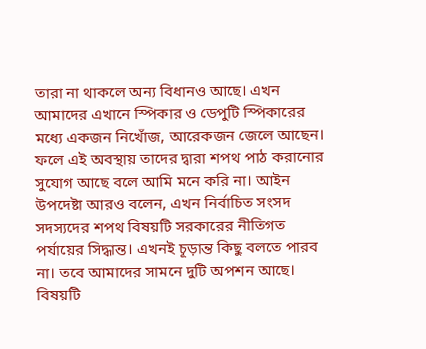তারা না থাকলে অন্য বিধানও আছে। এখন আমাদের এখানে স্পিকার ও ডেপুটি স্পিকারের মধ্যে একজন নিখোঁজ, আরেকজন জেলে আছেন। ফলে এই অবস্থায় তাদের দ্বারা শপথ পাঠ করানোর সুযোগ আছে বলে আমি মনে করি না। আইন উপদেষ্টা আরও বলেন, এখন নির্বাচিত সংসদ সদস্যদের শপথ বিষয়টি সরকারের নীতিগত পর্যায়ের সিদ্ধান্ত। এখনই চূড়ান্ত কিছু বলতে পারব না। তবে আমাদের সামনে দুটি অপশন আছে। বিষয়টি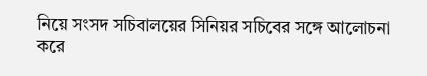নিয়ে সংসদ সচিবালয়ের সিনিয়র সচিবের সঙ্গে আলোচনা করে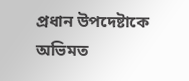প্রধান উপদেষ্টাকে অভিমত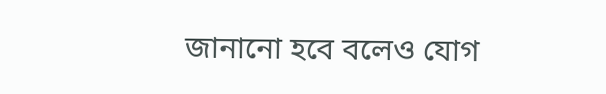জানানো হবে বলেও যোগ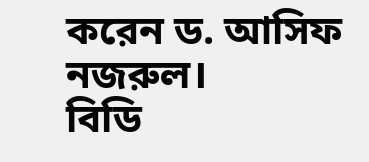করেন ড. আসিফ নজরুল।
বিডি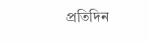প্রতিদিন